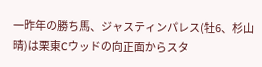一昨年の勝ち馬、ジャスティンパレス(牡6、杉山晴)は栗東Cウッドの向正面からスタ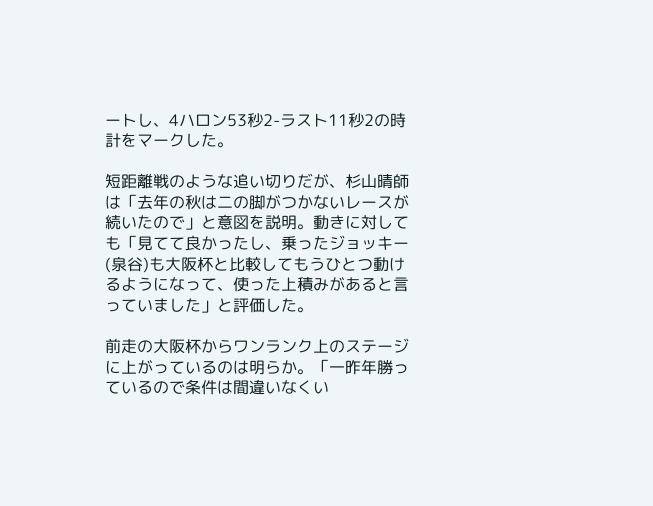ートし、4ハロン53秒2-ラスト11秒2の時計をマークした。

短距離戦のような追い切りだが、杉山晴師は「去年の秋は二の脚がつかないレースが続いたので」と意図を説明。動きに対しても「見てて良かったし、乗ったジョッキー(泉谷)も大阪杯と比較してもうひとつ動けるようになって、使った上積みがあると言っていました」と評価した。

前走の大阪杯からワンランク上のステージに上がっているのは明らか。「一昨年勝っているので条件は間違いなくい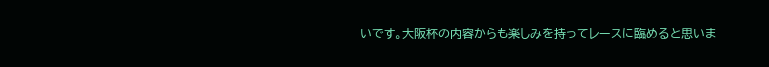いです。大阪杯の内容からも楽しみを持ってレースに臨めると思いま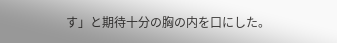す」と期待十分の胸の内を口にした。